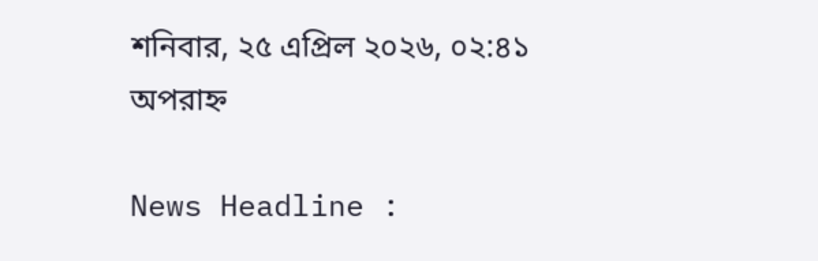শনিবার, ২৫ এপ্রিল ২০২৬, ০২:৪১ অপরাহ্ন

News Headline :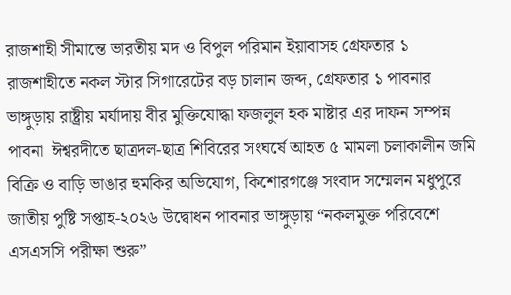রাজশাহী সীমান্তে ভারতীয় মদ ও বিপুল পরিমান ইয়াবাসহ গ্রেফতার ১ রাজশাহীতে নকল স্টার সিগারেটের বড় চালান জব্দ, গ্রেফতার ১ পাবনার ভাঙ্গুড়ায় রাষ্ট্রীয় মর্যাদায় বীর মুক্তিযোদ্ধা ফজলুল হক মাষ্টার এর দাফন সম্পন্ন পাবনা  ঈশ্বরদীতে ছাত্রদল-ছাত্র শিবিরের সংঘর্ষে আহত ৫ মামলা চলাকালীন জমি বিক্রি ও বাড়ি ভাঙার হুমকির অভিযোগ, কিশোরগঞ্জে সংবাদ সম্মেলন মধুপুরে জাতীয় পুষ্টি সপ্তাহ-২০২৬ উদ্বোধন পাবনার ভাঙ্গুড়ায় “নকলমুক্ত পরিবেশে এসএসসি পরীক্ষা শুরু”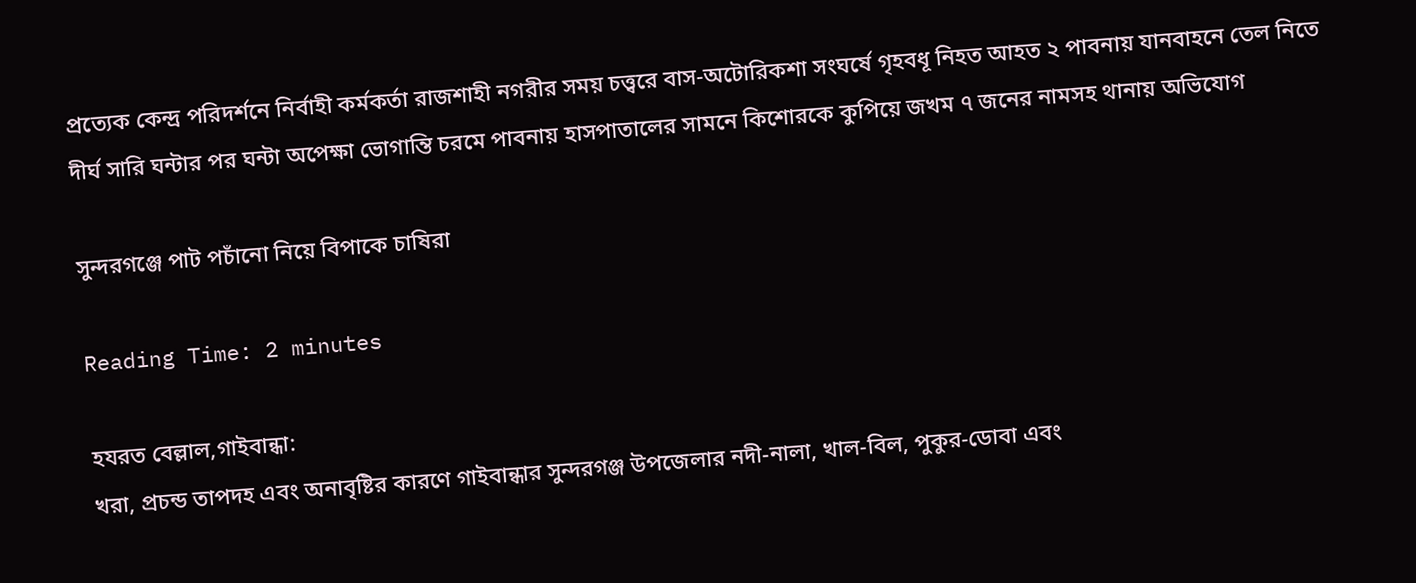প্রত্যেক কেন্দ্র পরিদর্শনে নির্বাহী কর্মকর্তা রাজশাহী নগরীর সময় চত্ত্বরে বাস-অটোরিকশা সংঘর্ষে গৃহবধূ নিহত আহত ২ পাবনায় যানবাহনে তেল নিতে দীর্ঘ সারি ঘন্টার পর ঘন্টা অপেক্ষা ভোগান্তি চরমে পাবনায় হাসপাতালের সামনে কিশোরকে কুপিয়ে জখম ৭ জনের নামসহ থানায় অভিযোগ

সুন্দরগঞ্জে পাট পচাঁনো নিয়ে বিপাকে চাষিরা

Reading Time: 2 minutes

হযরত বেল্লাল,গাইবান্ধা:
খরা, প্রচন্ড তাপদহ এবং অনাবৃষ্টির কারণে গাইবান্ধার সুন্দরগঞ্জ উপজেলার নদী-নালা, খাল-বিল, পুকুর-ডোবা এবং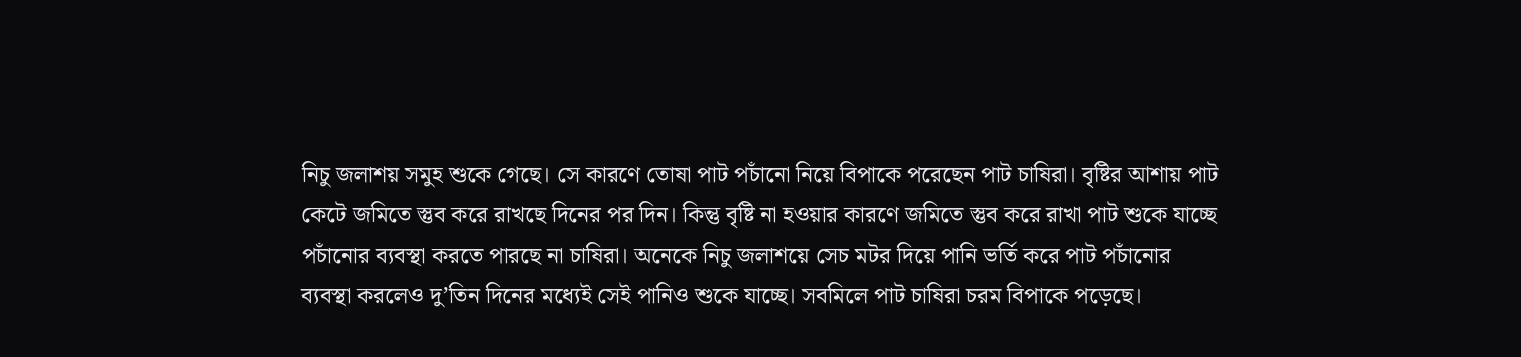নিচু জলাশয় সমুহ শুকে গেছে। সে কারণে তোষা পাট পচাঁনো নিয়ে বিপাকে পরেছেন পাট চাষিরা। বৃষ্টির আশায় পাট কেটে জমিতে স্তুব করে রাখছে দিনের পর দিন। কিন্তু বৃষ্টি না হওয়ার কারণে জমিতে স্তুব করে রাখা পাট শুকে যাচ্ছে পচাঁনোর ব্যবস্থা করতে পারছে না চাষিরা। অনেকে নিচু জলাশয়ে সেচ মটর দিয়ে পানি ভর্তি করে পাট পচাঁনোর ব্যবস্থা করলেও দু’তিন দিনের মধ্যেই সেই পানিও শুকে যাচ্ছে। সবমিলে পাট চাষিরা চরম বিপাকে পড়েছে।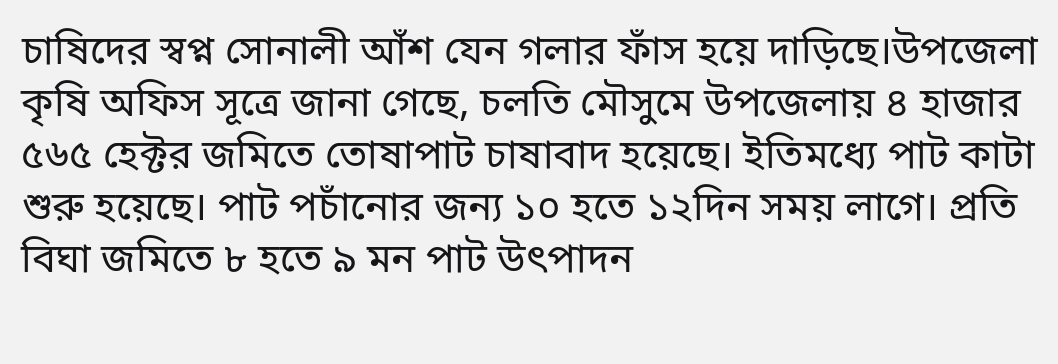চাষিদের স্বপ্ন সোনালী আঁশ যেন গলার ফাঁস হয়ে দাড়িছে।উপজেলা কৃষি অফিস সূত্রে জানা গেছে, চলতি মৌসুমে উপজেলায় ৪ হাজার ৫৬৫ হেক্টর জমিতে তোষাপাট চাষাবাদ হয়েছে। ইতিমধ্যে পাট কাটা শুরু হয়েছে। পাট পচাঁনোর জন্য ১০ হতে ১২দিন সময় লাগে। প্রতি বিঘা জমিতে ৮ হতে ৯ মন পাট উৎপাদন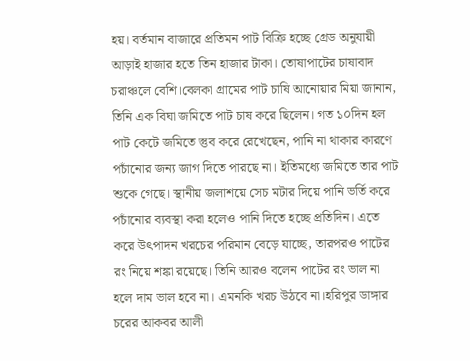হয়। বর্তমান বাজারে প্রতিমন পাট বিক্রি হচ্ছে গ্রেড অনুযায়ী আড়াই হাজার হতে তিন হাজার টাকা। তোষাপাটের চাষাবাদ চরাঞ্চলে বেশি।বেলকা গ্রামের পাট চাষি আনোয়ার মিয়া জানান, তিনি এক বিঘা জমিতে পাট চাষ করে ছিলেন। গত ১০দিন হল পাট কেটে জমিতে স্তুব করে রেখেছেন, পানি না থাকার কারণে পচাঁনোর জন্য জাগ দিতে পারছে না। ইতিমধ্যে জমিতে তার পাট শুকে গেছে। স্থানীয় জলাশয়ে সেচ মটার দিয়ে পানি ভর্তি করে পচাঁনোর ব্যবস্থা করা হলেও পানি দিতে হচ্ছে প্রতিদিন। এতে করে উৎপাদন খরচের পরিমান বেড়ে যাচ্ছে, তারপরও পাটের রং নিয়ে শঙ্কা রয়েছে। তিনি আরও বলেন পাটের রং ভাল না হলে দাম ভাল হবে না। এমনকি খরচ উঠবে না।হরিপুর ডাঙ্গার চরের আকবর আলী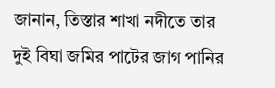জানান, তিস্তার শাখা নদীতে তার দুই বিঘা জমির পাটের জাগ পানির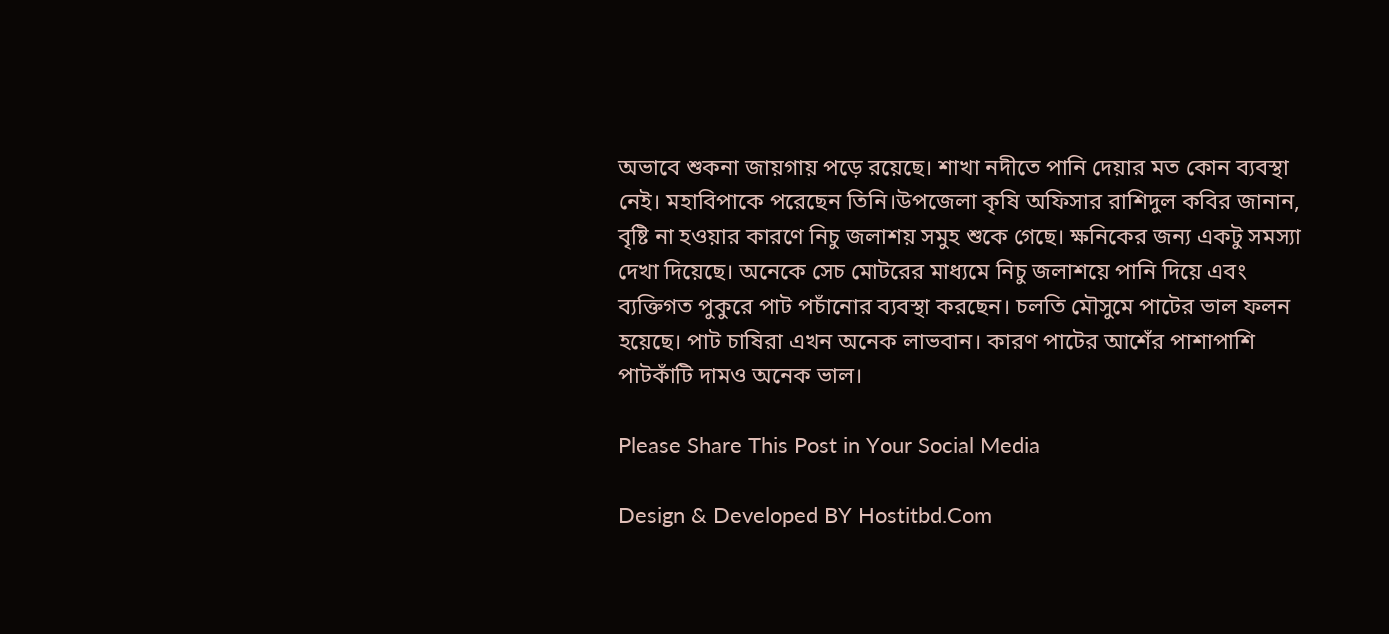অভাবে শুকনা জায়গায় পড়ে রয়েছে। শাখা নদীতে পানি দেয়ার মত কোন ব্যবস্থা নেই। মহাবিপাকে পরেছেন তিনি।উপজেলা কৃষি অফিসার রাশিদুল কবির জানান, বৃষ্টি না হওয়ার কারণে নিচু জলাশয় সমুহ শুকে গেছে। ক্ষনিকের জন্য একটু সমস্যা দেখা দিয়েছে। অনেকে সেচ মোটরের মাধ্যমে নিচু জলাশয়ে পানি দিয়ে এবং ব্যক্তিগত পুকুরে পাট পচাঁনোর ব্যবস্থা করছেন। চলতি মৌসুমে পাটের ভাল ফলন হয়েছে। পাট চাষিরা এখন অনেক লাভবান। কারণ পাটের আশেঁর পাশাপাশি পাটকাঁটি দামও অনেক ভাল।

Please Share This Post in Your Social Media

Design & Developed BY Hostitbd.Com